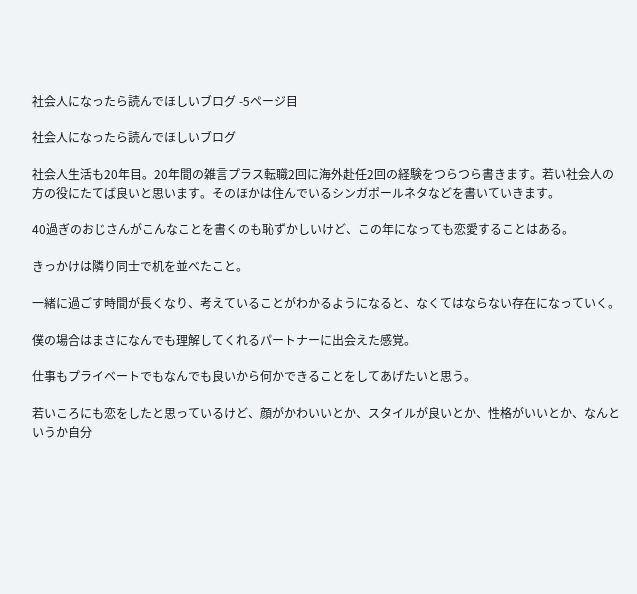社会人になったら読んでほしいブログ -5ページ目

社会人になったら読んでほしいブログ

社会人生活も20年目。20年間の雑言プラス転職2回に海外赴任2回の経験をつらつら書きます。若い社会人の方の役にたてば良いと思います。そのほかは住んでいるシンガポールネタなどを書いていきます。

40過ぎのおじさんがこんなことを書くのも恥ずかしいけど、この年になっても恋愛することはある。

きっかけは隣り同士で机を並べたこと。

一緒に過ごす時間が長くなり、考えていることがわかるようになると、なくてはならない存在になっていく。

僕の場合はまさになんでも理解してくれるパートナーに出会えた感覚。

仕事もプライベートでもなんでも良いから何かできることをしてあげたいと思う。

若いころにも恋をしたと思っているけど、顔がかわいいとか、スタイルが良いとか、性格がいいとか、なんというか自分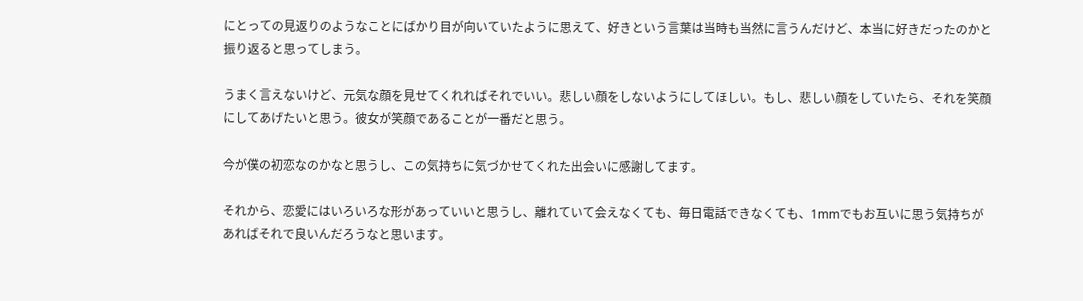にとっての見返りのようなことにばかり目が向いていたように思えて、好きという言葉は当時も当然に言うんだけど、本当に好きだったのかと振り返ると思ってしまう。

うまく言えないけど、元気な顔を見せてくれればそれでいい。悲しい顔をしないようにしてほしい。もし、悲しい顔をしていたら、それを笑顔にしてあげたいと思う。彼女が笑顔であることが一番だと思う。

今が僕の初恋なのかなと思うし、この気持ちに気づかせてくれた出会いに感謝してます。

それから、恋愛にはいろいろな形があっていいと思うし、離れていて会えなくても、毎日電話できなくても、1mmでもお互いに思う気持ちがあればそれで良いんだろうなと思います。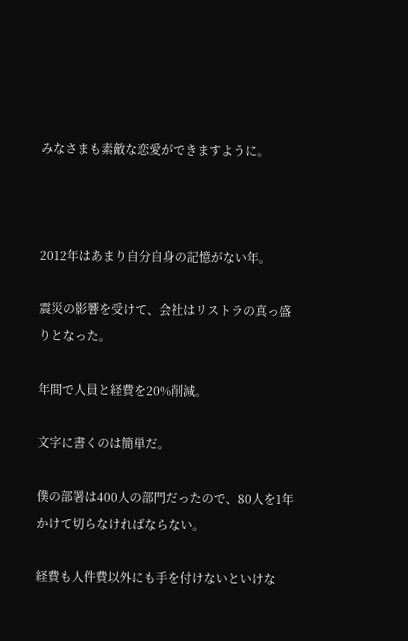みなさまも素敵な恋愛ができますように。



2012年はあまり自分自身の記憶がない年。

震災の影響を受けて、会社はリストラの真っ盛りとなった。

年間で人員と経費を20%削減。

文字に書くのは簡単だ。

僕の部署は400人の部門だったので、80人を1年かけて切らなければならない。

経費も人件費以外にも手を付けないといけな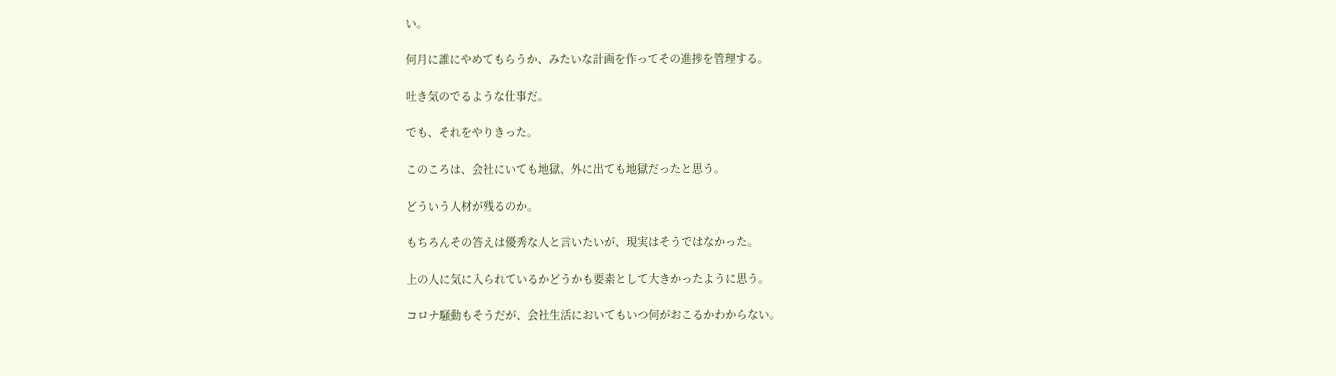い。

何月に誰にやめてもらうか、みたいな計画を作ってその進捗を管理する。

吐き気のでるような仕事だ。

でも、それをやりきった。

このころは、会社にいても地獄、外に出ても地獄だったと思う。

どういう人材が残るのか。

もちろんその答えは優秀な人と言いたいが、現実はそうではなかった。

上の人に気に入られているかどうかも要素として大きかったように思う。

コロナ騒動もそうだが、会社生活においてもいつ何がおこるかわからない。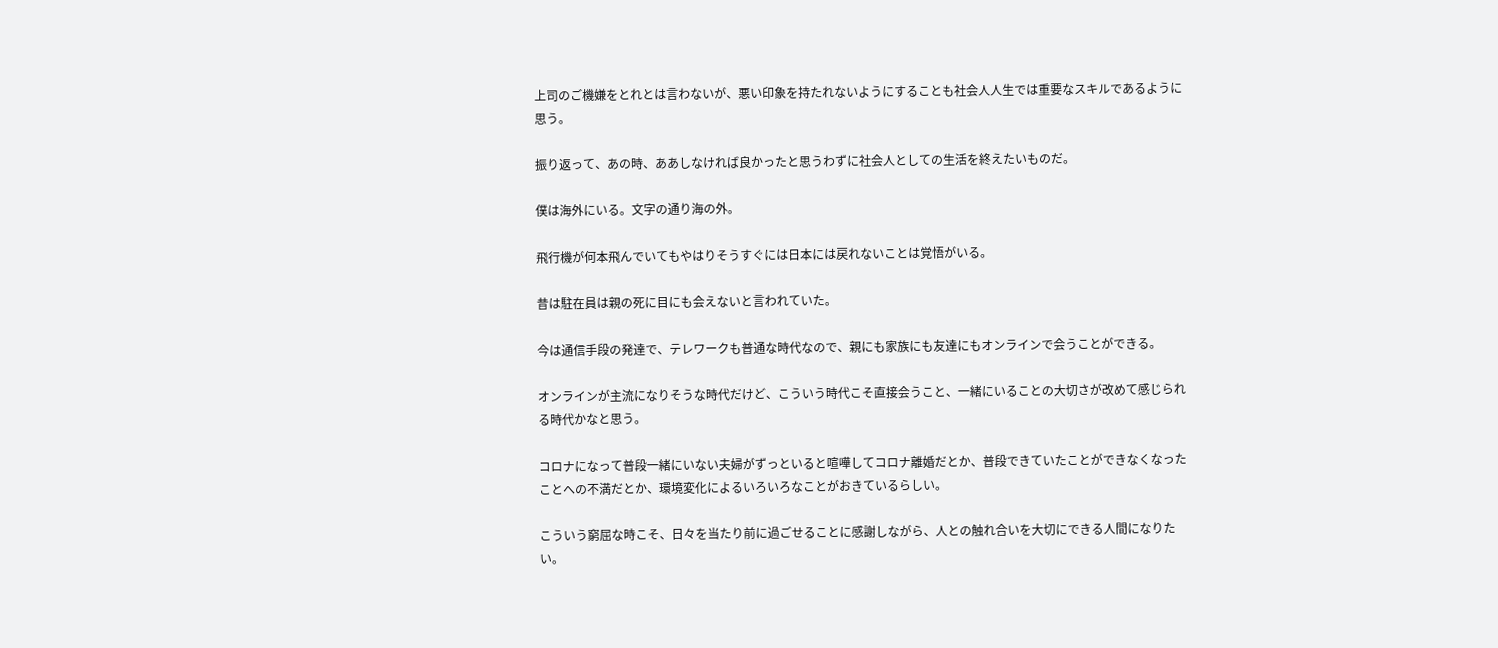上司のご機嫌をとれとは言わないが、悪い印象を持たれないようにすることも社会人人生では重要なスキルであるように思う。

振り返って、あの時、ああしなければ良かったと思うわずに社会人としての生活を終えたいものだ。

僕は海外にいる。文字の通り海の外。

飛行機が何本飛んでいてもやはりそうすぐには日本には戻れないことは覚悟がいる。

昔は駐在員は親の死に目にも会えないと言われていた。

今は通信手段の発達で、テレワークも普通な時代なので、親にも家族にも友達にもオンラインで会うことができる。

オンラインが主流になりそうな時代だけど、こういう時代こそ直接会うこと、一緒にいることの大切さが改めて感じられる時代かなと思う。

コロナになって普段一緒にいない夫婦がずっといると喧嘩してコロナ離婚だとか、普段できていたことができなくなったことへの不満だとか、環境変化によるいろいろなことがおきているらしい。

こういう窮屈な時こそ、日々を当たり前に過ごせることに感謝しながら、人との触れ合いを大切にできる人間になりたい。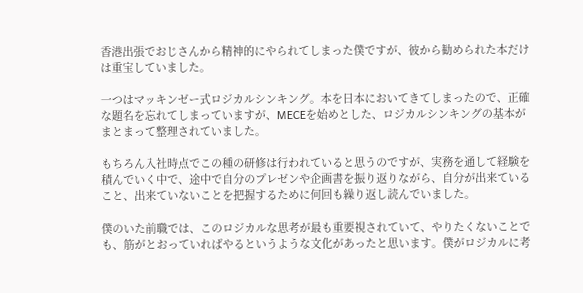香港出張でおじさんから精神的にやられてしまった僕ですが、彼から勧められた本だけは重宝していました。

一つはマッキンゼー式ロジカルシンキング。本を日本においてきてしまったので、正確な題名を忘れてしまっていますが、MECEを始めとした、ロジカルシンキングの基本がまとまって整理されていました。

もちろん入社時点でこの種の研修は行われていると思うのですが、実務を通して経験を積んでいく中で、途中で自分のプレゼンや企画書を振り返りながら、自分が出来ていること、出来ていないことを把握するために何回も繰り返し読んでいました。

僕のいた前職では、このロジカルな思考が最も重要視されていて、やりたくないことでも、筋がとおっていればやるというような文化があったと思います。僕がロジカルに考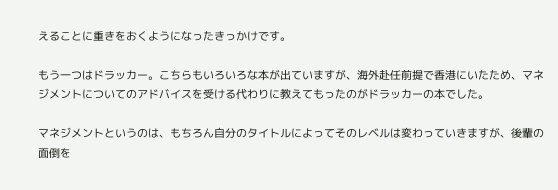えることに重きをおくようになったきっかけです。

もう一つはドラッカー。こちらもいろいろな本が出ていますが、海外赴任前提で香港にいたため、マネジメントについてのアドバイスを受ける代わりに教えてもったのがドラッカーの本でした。

マネジメントというのは、もちろん自分のタイトルによってそのレベルは変わっていきますが、後輩の面倒を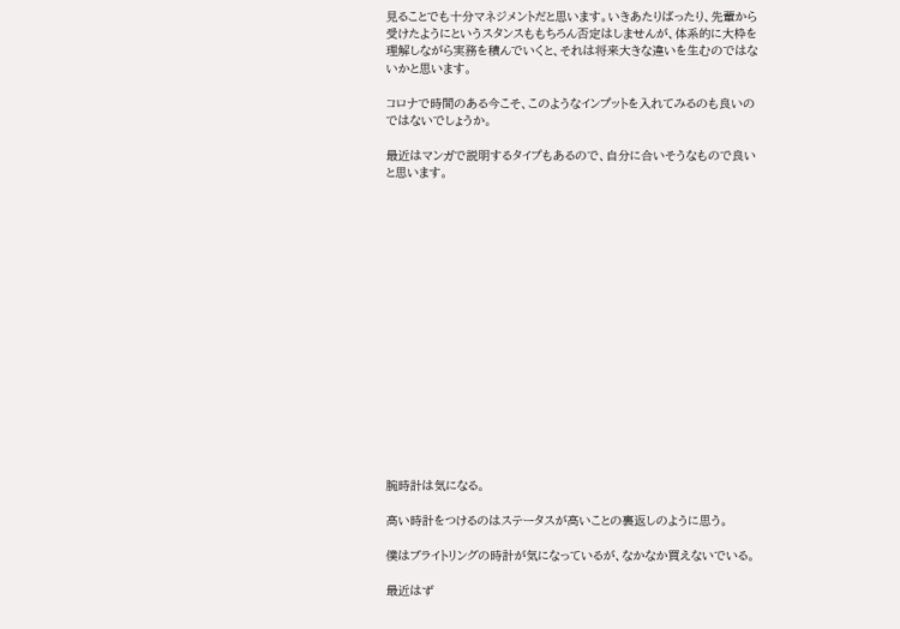見ることでも十分マネジメントだと思います。いきあたりばったり、先輩から受けたようにというスタンスももちろん否定はしませんが、体系的に大枠を理解しながら実務を積んでいくと、それは将来大きな違いを生むのではないかと思います。

コロナで時間のある今こそ、このようなインプットを入れてみるのも良いのではないでしょうか。

最近はマンガで説明するタイプもあるので、自分に合いそうなもので良いと思います。

















腕時計は気になる。

高い時計をつけるのはステータスが高いことの裏返しのように思う。

僕はブライトリングの時計が気になっているが、なかなか買えないでいる。

最近はず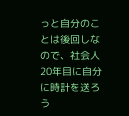っと自分のことは後回しなので、社会人20年目に自分に時計を送ろう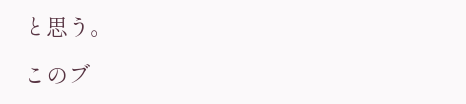と思う。

このブ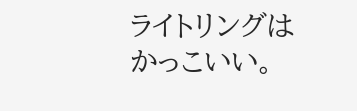ライトリングはかっこいい。